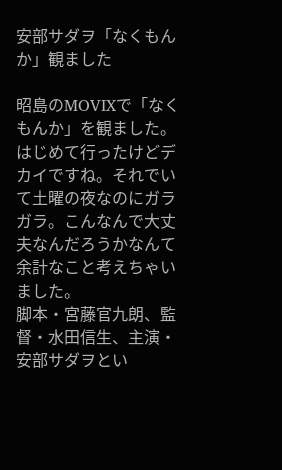安部サダヲ「なくもんか」観ました

昭島のMOVIXで「なくもんか」を観ました。はじめて行ったけどデカイですね。それでいて土曜の夜なのにガラガラ。こんなんで大丈夫なんだろうかなんて余計なこと考えちゃいました。
脚本・宮藤官九朗、監督・水田信生、主演・安部サダヲとい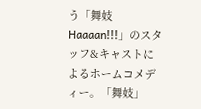う「舞妓Haaaan!!!」のスタッフ&キャストによるホームコメディー。「舞妓」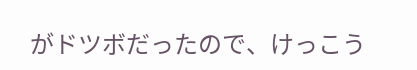がドツボだったので、けっこう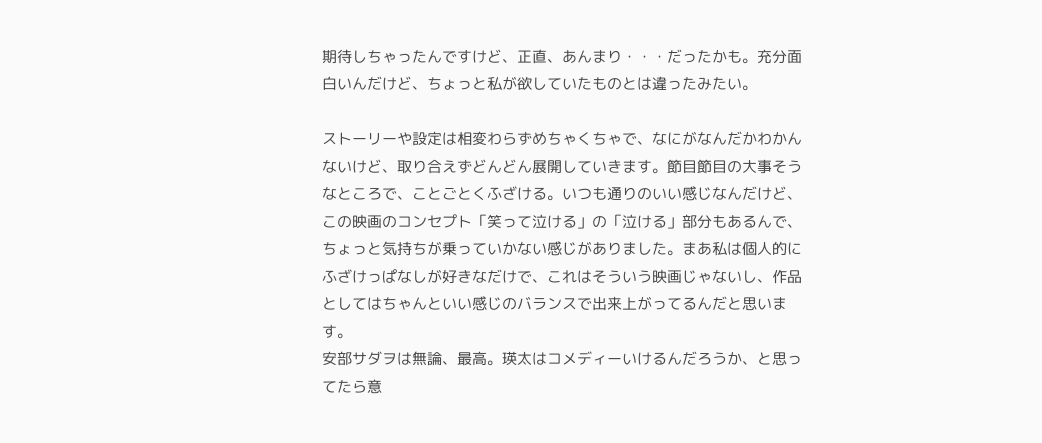期待しちゃったんですけど、正直、あんまり・・・だったかも。充分面白いんだけど、ちょっと私が欲していたものとは違ったみたい。

ストーリーや設定は相変わらずめちゃくちゃで、なにがなんだかわかんないけど、取り合えずどんどん展開していきます。節目節目の大事そうなところで、ことごとくふざける。いつも通りのいい感じなんだけど、この映画のコンセプト「笑って泣ける」の「泣ける」部分もあるんで、ちょっと気持ちが乗っていかない感じがありました。まあ私は個人的にふざけっぱなしが好きなだけで、これはそういう映画じゃないし、作品としてはちゃんといい感じのバランスで出来上がってるんだと思います。
安部サダヲは無論、最高。瑛太はコメディーいけるんだろうか、と思ってたら意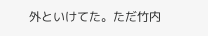外といけてた。ただ竹内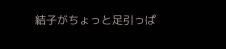結子がちょっと足引っぱ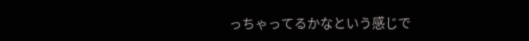っちゃってるかなという感じで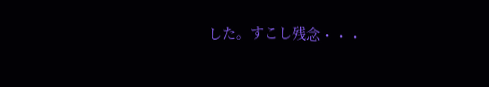した。すこし残念・・・